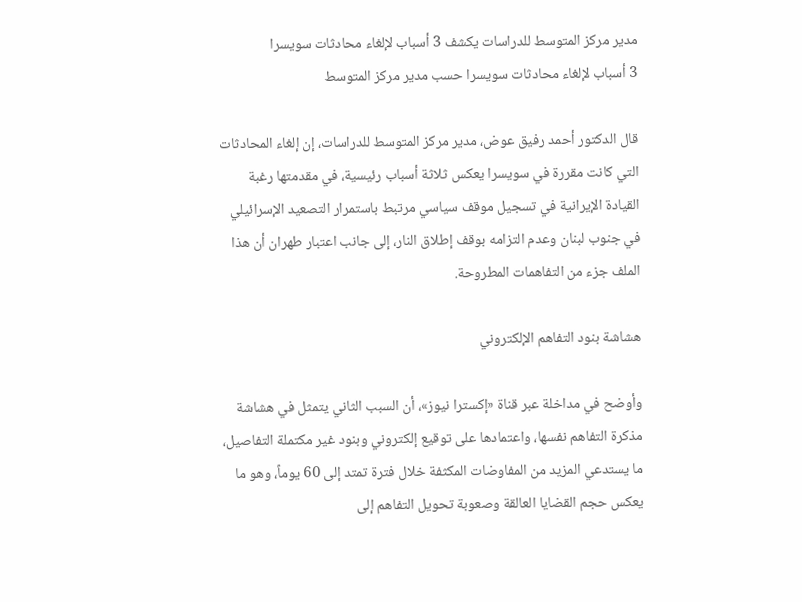مدير مركز المتوسط للدراسات يكشف 3 أسباب لإلغاء محادثات سويسرا
3 أسباب لإلغاء محادثات سويسرا حسب مدير مركز المتوسط

قال الدكتور أحمد رفيق عوض، مدير مركز المتوسط للدراسات، إن إلغاء المحادثات التي كانت مقررة في سويسرا يعكس ثلاثة أسباب رئيسية، في مقدمتها رغبة القيادة الإيرانية في تسجيل موقف سياسي مرتبط باستمرار التصعيد الإسرائيلي في جنوب لبنان وعدم التزامه بوقف إطلاق النار، إلى جانب اعتبار طهران أن هذا الملف جزء من التفاهمات المطروحة.

هشاشة بنود التفاهم الإلكتروني

وأوضح في مداخلة عبر قناة «إكسترا نيوز»، أن السبب الثاني يتمثل في هشاشة مذكرة التفاهم نفسها، واعتمادها على توقيع إلكتروني وبنود غير مكتملة التفاصيل، ما يستدعي المزيد من المفاوضات المكثفة خلال فترة تمتد إلى 60 يوماً، وهو ما يعكس حجم القضايا العالقة وصعوبة تحويل التفاهم إلى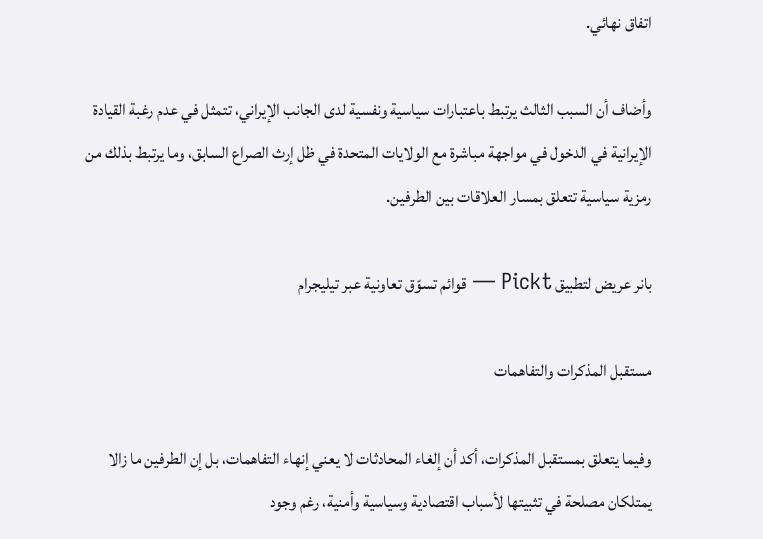اتفاق نهائي.

وأضاف أن السبب الثالث يرتبط باعتبارات سياسية ونفسية لدى الجانب الإيراني، تتمثل في عدم رغبة القيادة الإيرانية في الدخول في مواجهة مباشرة مع الولايات المتحدة في ظل إرث الصراع السابق، وما يرتبط بذلك من رمزية سياسية تتعلق بمسار العلاقات بين الطرفين.

بانر عريض لتطبيق Pickt — قوائم تسوّق تعاونية عبر تيليجرام

مستقبل المذكرات والتفاهمات

وفيما يتعلق بمستقبل المذكرات، أكد أن إلغاء المحادثات لا يعني إنهاء التفاهمات، بل إن الطرفين ما زالا يمتلكان مصلحة في تثبيتها لأسباب اقتصادية وسياسية وأمنية، رغم وجود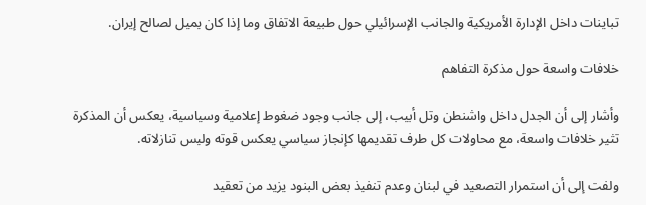تباينات داخل الإدارة الأمريكية والجانب الإسرائيلي حول طبيعة الاتفاق وما إذا كان يميل لصالح إيران.

خلافات واسعة حول مذكرة التفاهم

وأشار إلى أن الجدل داخل واشنطن وتل أبيب، إلى جانب وجود ضغوط إعلامية وسياسية، يعكس أن المذكرة تثير خلافات واسعة، مع محاولات كل طرف تقديمها كإنجاز سياسي يعكس قوته وليس تنازلاته.

ولفت إلى أن استمرار التصعيد في لبنان وعدم تنفيذ بعض البنود يزيد من تعقيد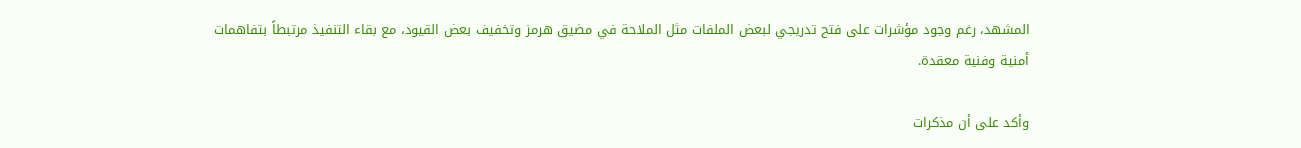المشهد، رغم وجود مؤشرات على فتح تدريجي لبعض الملفات مثل الملاحة في مضيق هرمز وتخفيف بعض القيود، مع بقاء التنفيذ مرتبطاً بتفاهمات أمنية وفنية معقدة.

وأكد على أن مذكرات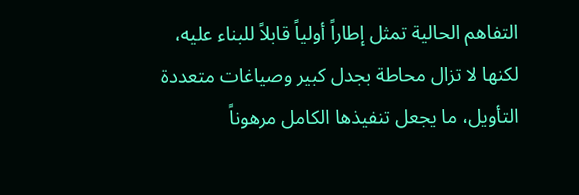التفاهم الحالية تمثل إطاراً أولياً قابلاً للبناء عليه، لكنها لا تزال محاطة بجدل كبير وصياغات متعددة التأويل، ما يجعل تنفيذها الكامل مرهوناً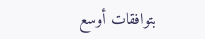بتوافقات أوسع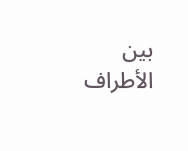بين الأطراف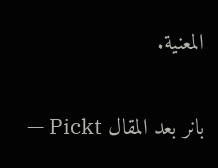المعنية.

بانر بعد المقال Pickt —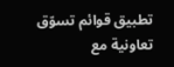تطبيق قوائم تسوّق تعاونية مع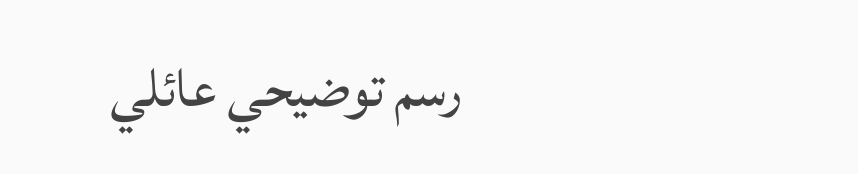رسم توضيحي عائلي